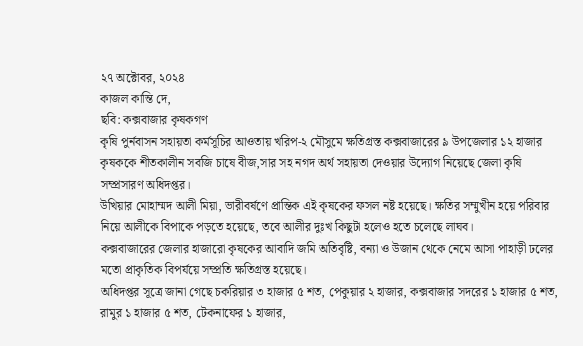২৭ অক্টোবর, ২০২৪
কাজল কান্তি দে,
ছবি: কক্সবাজার কৃষকগণ
কৃষি পুর্নবাসন সহায়তা কর্মসূচির আওতায় খরিপ-২ মৌসুমে ক্ষতিগ্রস্ত কক্সবাজারের ৯ উপজেলার ১২ হাজার কৃষককে শীতকালীন সবজি চাষে বীজ,সার সহ নগদ অর্থ সহায়তা দেওয়ার উদ্যোগ নিয়েছে জেলা কৃষি সম্প্রসারণ অধিদপ্তর।
উখিয়ার মোহাম্মদ আলী মিয়া, ভারীবর্ষণে প্রান্তিক এই কৃষকের ফসল নষ্ট হয়েছে। ক্ষতির সম্মুখীন হয়ে পরিবার নিয়ে আলীকে বিপাকে পড়তে হয়েছে, তবে আলীর দুঃখ কিছুটা হলেও হতে চলেছে লাঘব।
কক্সবাজারের জেলার হাজারো কৃষকের আবাদি জমি অতিবৃষ্টি, বন্যা ও উজান থেকে নেমে আসা পাহাড়ী ঢলের মতো প্রাকৃতিক বিপর্যয়ে সম্প্রতি ক্ষতিগ্রস্ত হয়েছে।
অধিদপ্তর সূত্রে জানা গেছে চকরিয়ার ৩ হাজার ৫ শত, পেকুয়ার ২ হাজার, কক্সবাজার সদরের ১ হাজার ৫ শত, রামুর ১ হাজার ৫ শত, টেকনাফের ১ হাজার,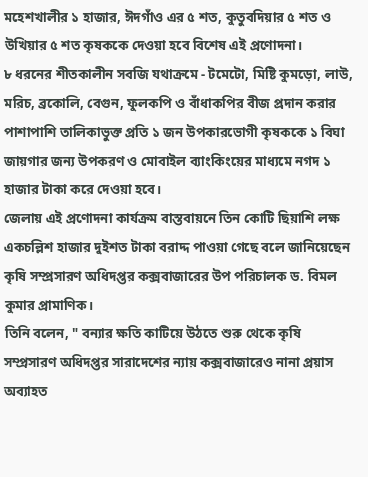মহেশখালীর ১ হাজার, ঈদগাঁও এর ৫ শত, কুতুবদিয়ার ৫ শত ও উখিয়ার ৫ শত কৃষককে দেওয়া হবে বিশেষ এই প্রণোদনা।
৮ ধরনের শীতকালীন সবজি যথাক্রমে - টমেটো, মিষ্টি কুমড়ো, লাউ, মরিচ, ব্রকোলি, বেগুন, ফুলকপি ও বাঁধাকপির বীজ প্রদান করার পাশাপাশি তালিকাভুক্ত প্রতি ১ জন উপকারভোগী কৃষককে ১ বিঘা জায়গার জন্য উপকরণ ও মোবাইল ব্যাংকিংয়ের মাধ্যমে নগদ ১ হাজার টাকা করে দেওয়া হবে।
জেলায় এই প্রণোদনা কার্যক্রম বাস্তবায়নে তিন কোটি ছিয়াশি লক্ষ একচল্লিশ হাজার দুইশত টাকা বরাদ্দ পাওয়া গেছে বলে জানিয়েছেন কৃষি সম্প্রসারণ অধিদপ্তর কক্সবাজারের উপ পরিচালক ড. বিমল কুমার প্রামাণিক।
তিনি বলেন, " বন্যার ক্ষতি কাটিয়ে উঠতে শুরু থেকে কৃষি সম্প্রসারণ অধিদপ্তর সারাদেশের ন্যায় কক্সবাজারেও নানা প্রয়াস অব্যাহত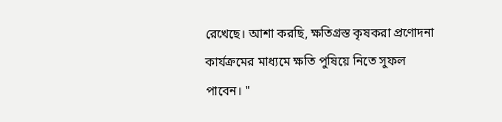রেখেছে। আশা করছি, ক্ষতিগ্রস্ত কৃষকরা প্রণোদনা কার্যক্রমের মাধ্যমে ক্ষতি পুষিয়ে নিতে সুফল পাবেন। "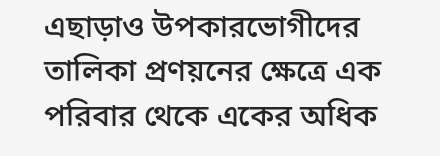এছাড়াও উপকারভোগীদের তালিকা প্রণয়নের ক্ষেত্রে এক পরিবার থেকে একের অধিক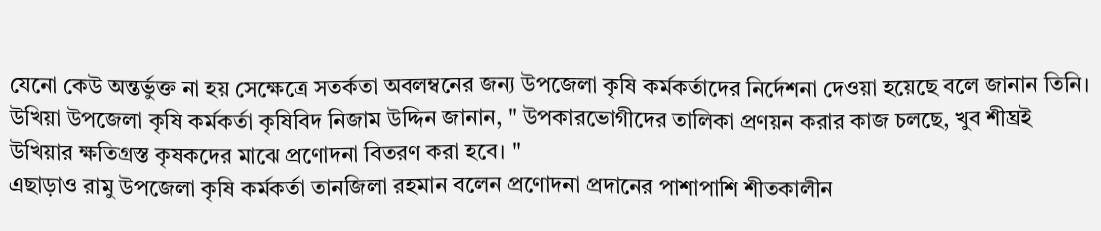যেনো কেউ অন্তর্ভুক্ত না হয় সেক্ষেত্রে সতর্কতা অবলম্বনের জন্য উপজেলা কৃষি কর্মকর্তাদের নির্দেশনা দেওয়া হয়েছে বলে জানান তিনি।
উখিয়া উপজেলা কৃষি কর্মকর্তা কৃষিবিদ নিজাম উদ্দিন জানান, " উপকারভোগীদের তালিকা প্রণয়ন করার কাজ চলছে, খুব শীঘ্রই উখিয়ার ক্ষতিগ্রস্ত কৃষকদের মাঝে প্রণোদনা বিতরণ করা হবে। "
এছাড়াও রামু উপজেলা কৃষি কর্মকর্তা তানজিলা রহমান বলেন প্রণোদনা প্রদানের পাশাপাশি শীতকালীন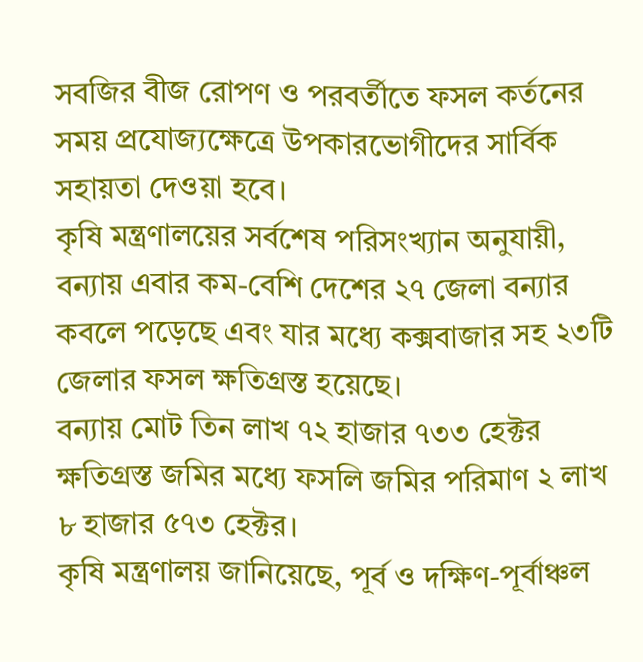সবজির বীজ রোপণ ও পরবর্তীতে ফসল কর্তনের সময় প্রযোজ্যক্ষেত্রে উপকারভোগীদের সার্বিক সহায়তা দেওয়া হবে।
কৃষি মন্ত্রণালয়ের সর্বশেষ পরিসংখ্যান অনুযায়ী, বন্যায় এবার কম-বেশি দেশের ২৭ জেলা বন্যার কবলে পড়েছে এবং যার মধ্যে কক্সবাজার সহ ২৩টি জেলার ফসল ক্ষতিগ্রস্ত হয়েছে।
বন্যায় মোট তিন লাখ ৭২ হাজার ৭৩৩ হেক্টর ক্ষতিগ্রস্ত জমির মধ্যে ফসলি জমির পরিমাণ ২ লাখ ৮ হাজার ৫৭৩ হেক্টর।
কৃষি মন্ত্রণালয় জানিয়েছে, পূর্ব ও দক্ষিণ-পূর্বাঞ্চল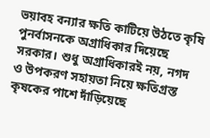ভয়াবহ বন্যার ক্ষতি কাটিয়ে উঠতে কৃষি পুনর্বাসনকে অগ্রাধিকার দিয়েছে সরকার। শুধু অগ্রাধিকারই নয়, নগদ ও উপকরণ সহায়তা নিয়ে ক্ষতিগ্রস্ত কৃষকের পাশে দাঁড়িয়েছে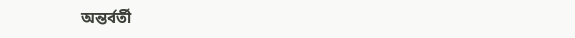অন্তর্বর্তী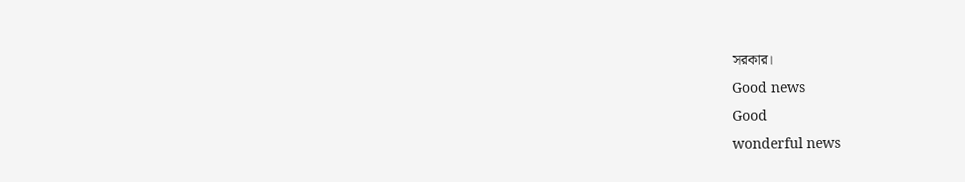সরকার।
Good news
Good
wonderful news